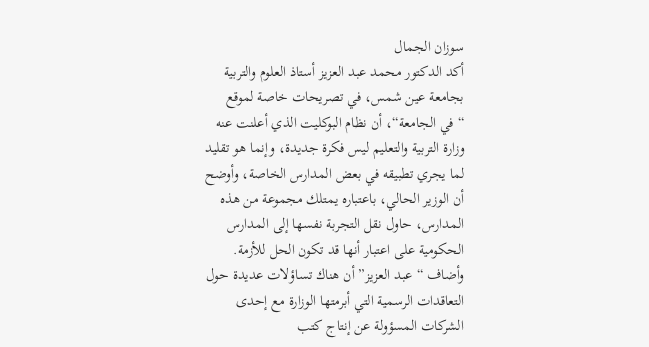سوزان الجمال
أكد الدكتور محمد عبد العزيز أستاذ العلوم والتربية بجامعة عين شمس، في تصريحات خاصة لموقع “في الجامعة“، أن نظام البوكليت الذي أعلنت عنه وزارة التربية والتعليم ليس فكرة جديدة، وإنما هو تقليد لما يجري تطبيقه في بعض المدارس الخاصة، وأوضح أن الوزير الحالي، باعتباره يمتلك مجموعة من هذه المدارس، حاول نقل التجربة نفسها إلى المدارس الحكومية على اعتبار أنها قد تكون الحل للأزمة.
وأضاف “عبد العزيز” أن هناك تساؤلات عديدة حول التعاقدات الرسمية التي أبرمتها الوزارة مع إحدى الشركات المسؤولة عن إنتاج كتب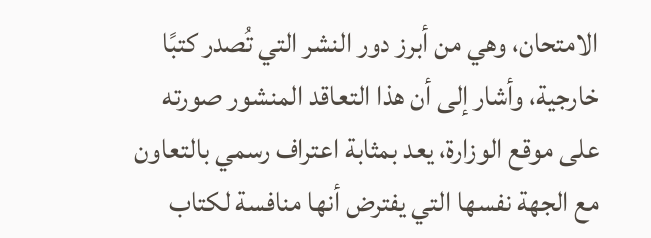الامتحان، وهي من أبرز دور النشر التي تُصدر كتبًا خارجية، وأشار إلى أن هذا التعاقد المنشور صورته على موقع الوزارة، يعد بمثابة اعتراف رسمي بالتعاون مع الجهة نفسها التي يفترض أنها منافسة لكتاب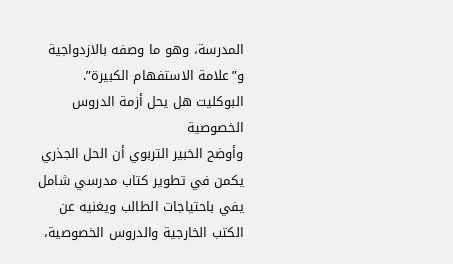المدرسة، وهو ما وصفه بالازدواجية و”علامة الاستفهام الكبيرة”.
البوكليت هل يحل أزمة الدروس الخصوصية
وأوضح الخبير التربوي أن الحل الجذري يكمن في تطوير كتاب مدرسي شامل يفي باحتياجات الطالب ويغنيه عن الكتب الخارجية والدروس الخصوصية،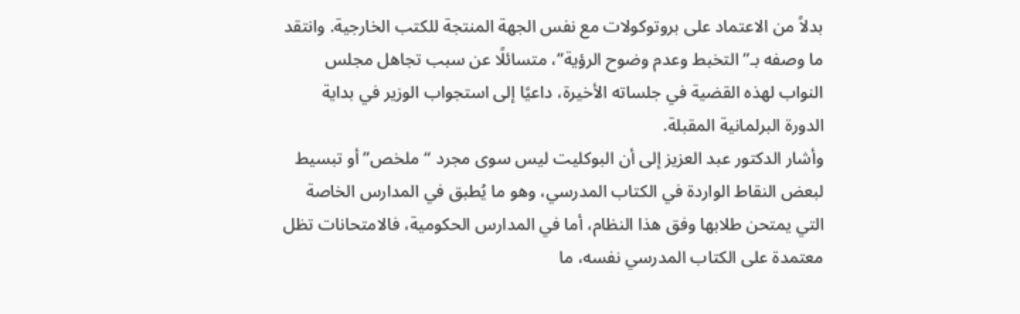بدلاً من الاعتماد على بروتوكولات مع نفس الجهة المنتجة للكتب الخارجية. وانتقد ما وصفه بـ”التخبط وعدم وضوح الرؤية”، متسائلًا عن سبب تجاهل مجلس النواب لهذه القضية في جلساته الأخيرة، داعيًا إلى استجواب الوزير في بداية الدورة البرلمانية المقبلة.
وأشار الدكتور عبد العزيز إلى أن البوكليت ليس سوى مجرد “ملخص” أو تبسيط لبعض النقاط الواردة في الكتاب المدرسي، وهو ما يُطبق في المدارس الخاصة التي يمتحن طلابها وفق هذا النظام، أما في المدارس الحكومية، فالامتحانات تظل معتمدة على الكتاب المدرسي نفسه، ما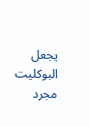يجعل البوكليت مجرد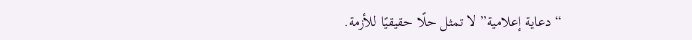“دعاية إعلامية” لا تمثل حلًا حقيقيًا للأزمة.